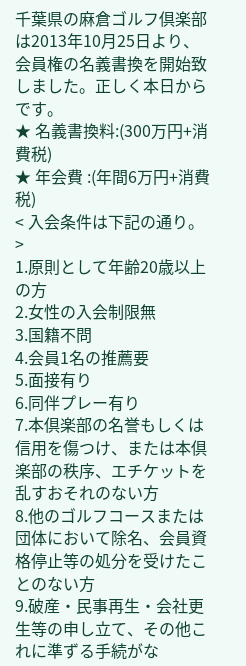千葉県の麻倉ゴルフ倶楽部は2013年10月25日より、会員権の名義書換を開始致しました。正しく本日からです。
★ 名義書換料:(300万円+消費税)
★ 年会費 :(年間6万円+消費税)
< 入会条件は下記の通り。>
1.原則として年齢20歳以上の方
2.女性の入会制限無
3.国籍不問
4.会員1名の推薦要
5.面接有り
6.同伴プレー有り
7.本倶楽部の名誉もしくは信用を傷つけ、または本倶楽部の秩序、エチケットを乱すおそれのない方
8.他のゴルフコースまたは団体において除名、会員資格停止等の処分を受けたことのない方
9.破産・民事再生・会社更生等の申し立て、その他これに準ずる手続がな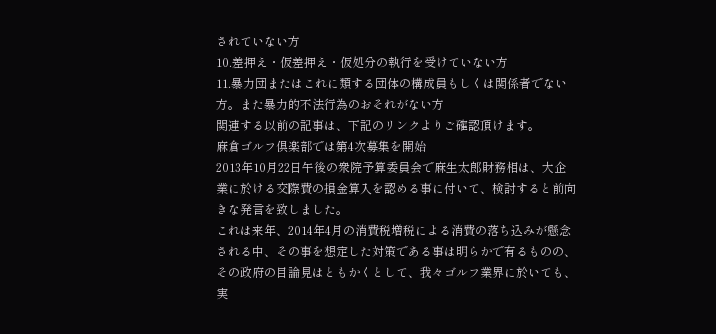されていない方
10.差押え・仮差押え・仮処分の執行を受けていない方
11.暴力団またはこれに類する団体の構成員もしくは関係者でない方。また暴力的不法行為のおそれがない方
関連する以前の記事は、下記のリンクよりご確認頂けます。
麻倉ゴルフ倶楽部では第4次募集を開始
2013年10月22日午後の衆院予算委員会で麻生太郎財務相は、大企業に於ける交際費の損金算入を認める事に付いて、検討すると前向きな発言を致しました。
これは来年、2014年4月の消費税増税による消費の落ち込みが懸念される中、その事を想定した対策である事は明らかで有るものの、その政府の目論見はともかくとして、我々ゴルフ業界に於いても、実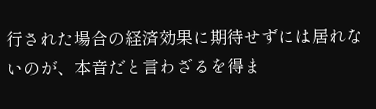行された場合の経済効果に期待せずには居れないのが、本音だと言わざるを得ま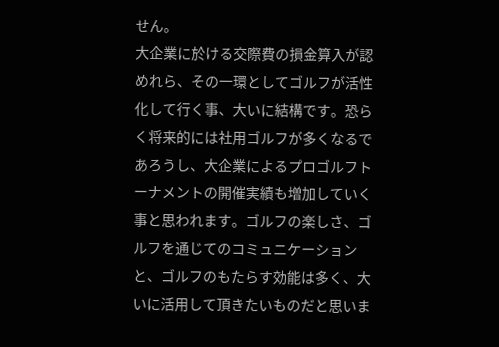せん。
大企業に於ける交際費の損金算入が認めれら、その一環としてゴルフが活性化して行く事、大いに結構です。恐らく将来的には社用ゴルフが多くなるであろうし、大企業によるプロゴルフトーナメントの開催実績も増加していく事と思われます。ゴルフの楽しさ、ゴルフを通じてのコミュニケーションと、ゴルフのもたらす効能は多く、大いに活用して頂きたいものだと思いま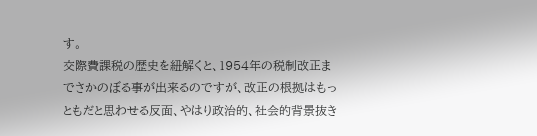す。
交際費課税の歴史を紐解くと、1954年の税制改正までさかのぼる事が出来るのですが、改正の根拠はもっともだと思わせる反面、やはり政治的、社会的背景抜き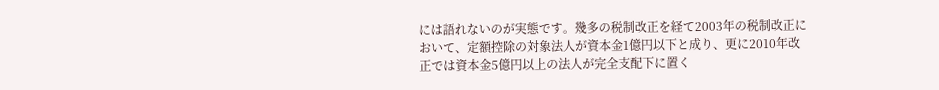には語れないのが実態です。幾多の税制改正を経て2003年の税制改正において、定額控除の対象法人が資本金1億円以下と成り、更に2010年改正では資本金5億円以上の法人が完全支配下に置く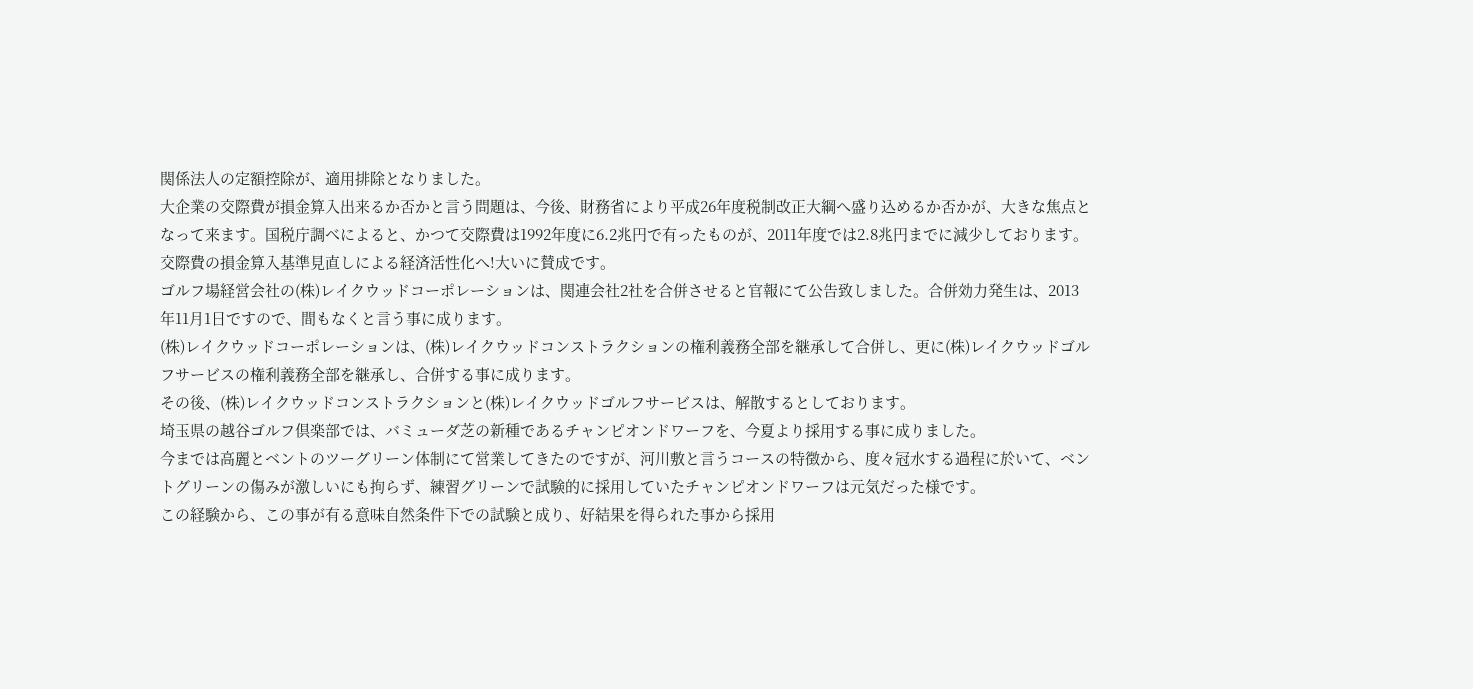関係法人の定額控除が、適用排除となりました。
大企業の交際費が損金算入出来るか否かと言う問題は、今後、財務省により平成26年度税制改正大綱へ盛り込めるか否かが、大きな焦点となって来ます。国税庁調べによると、かつて交際費は1992年度に6.2兆円で有ったものが、2011年度では2.8兆円までに減少しております。交際費の損金算入基準見直しによる経済活性化へ!大いに賛成です。
ゴルフ場経営会社の(株)レイクウッドコーポレーションは、関連会社2社を合併させると官報にて公告致しました。合併効力発生は、2013年11月1日ですので、間もなくと言う事に成ります。
(株)レイクウッドコーポレーションは、(株)レイクウッドコンストラクションの権利義務全部を継承して合併し、更に(株)レイクウッドゴルフサービスの権利義務全部を継承し、合併する事に成ります。
その後、(株)レイクウッドコンストラクションと(株)レイクウッドゴルフサービスは、解散するとしております。
埼玉県の越谷ゴルフ倶楽部では、バミューダ芝の新種であるチャンピオンドワーフを、今夏より採用する事に成りました。
今までは高麗とベントのツーグリーン体制にて営業してきたのですが、河川敷と言うコースの特徴から、度々冠水する過程に於いて、ベントグリーンの傷みが激しいにも拘らず、練習グリーンで試験的に採用していたチャンピオンドワーフは元気だった様です。
この経験から、この事が有る意味自然条件下での試験と成り、好結果を得られた事から採用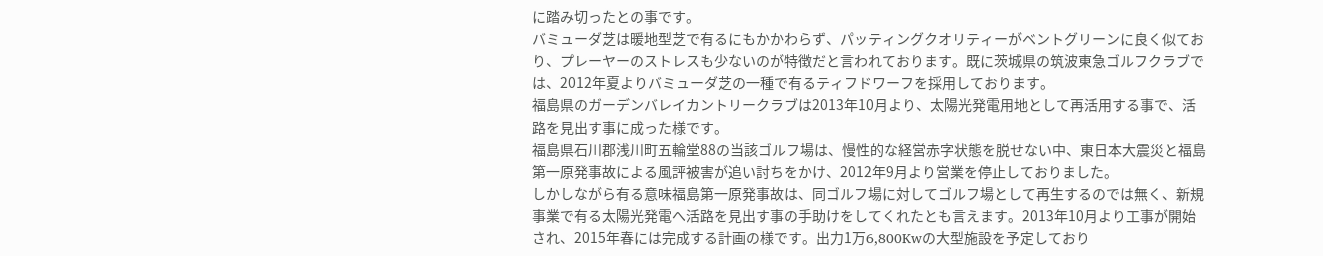に踏み切ったとの事です。
バミューダ芝は暖地型芝で有るにもかかわらず、パッティングクオリティーがベントグリーンに良く似ており、プレーヤーのストレスも少ないのが特徴だと言われております。既に茨城県の筑波東急ゴルフクラブでは、2012年夏よりバミューダ芝の一種で有るティフドワーフを採用しております。
福島県のガーデンバレイカントリークラブは2013年10月より、太陽光発電用地として再活用する事で、活路を見出す事に成った様です。
福島県石川郡浅川町五輪堂88の当該ゴルフ場は、慢性的な経営赤字状態を脱せない中、東日本大震災と福島第一原発事故による風評被害が追い討ちをかけ、2012年9月より営業を停止しておりました。
しかしながら有る意味福島第一原発事故は、同ゴルフ場に対してゴルフ場として再生するのでは無く、新規事業で有る太陽光発電へ活路を見出す事の手助けをしてくれたとも言えます。2013年10月より工事が開始され、2015年春には完成する計画の様です。出力1万6,800Kwの大型施設を予定しており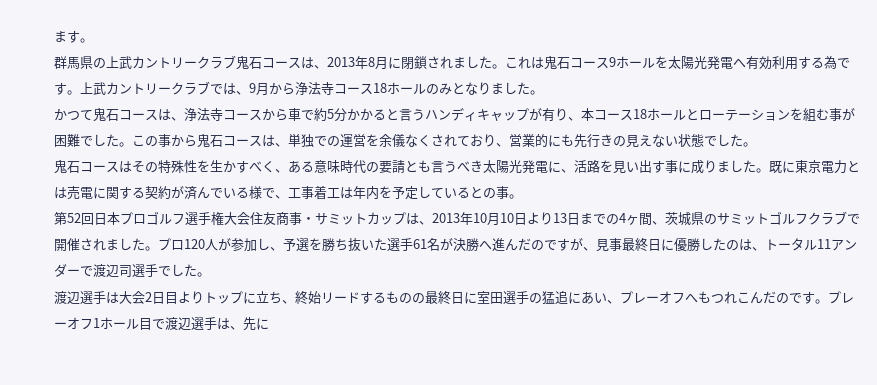ます。
群馬県の上武カントリークラブ鬼石コースは、2013年8月に閉鎖されました。これは鬼石コース9ホールを太陽光発電へ有効利用する為です。上武カントリークラブでは、9月から浄法寺コース18ホールのみとなりました。
かつて鬼石コースは、浄法寺コースから車で約5分かかると言うハンディキャップが有り、本コース18ホールとローテーションを組む事が困難でした。この事から鬼石コースは、単独での運営を余儀なくされており、営業的にも先行きの見えない状態でした。
鬼石コースはその特殊性を生かすべく、ある意味時代の要請とも言うべき太陽光発電に、活路を見い出す事に成りました。既に東京電力とは売電に関する契約が済んでいる様で、工事着工は年内を予定しているとの事。
第52回日本プロゴルフ選手権大会住友商事・サミットカップは、2013年10月10日より13日までの4ヶ間、茨城県のサミットゴルフクラブで開催されました。プロ120人が参加し、予選を勝ち抜いた選手61名が決勝へ進んだのですが、見事最終日に優勝したのは、トータル11アンダーで渡辺司選手でした。
渡辺選手は大会2日目よりトップに立ち、終始リードするものの最終日に室田選手の猛追にあい、プレーオフへもつれこんだのです。プレーオフ1ホール目で渡辺選手は、先に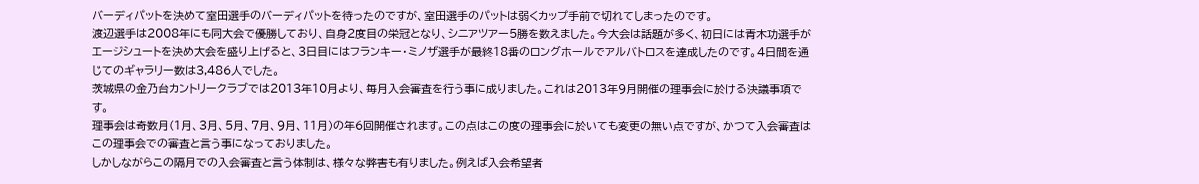バーディパットを決めて室田選手のバーディパットを待ったのですが、室田選手のパットは弱くカップ手前で切れてしまったのです。
渡辺選手は2008年にも同大会で優勝しており、自身2度目の栄冠となり、シニアツアー5勝を数えました。今大会は話題が多く、初日には青木功選手がエージシュートを決め大会を盛り上げると、3日目にはフランキー・ミノザ選手が最終18番のロングホールでアルバトロスを達成したのです。4日間を通じてのギャラリー数は3,486人でした。
茨城県の金乃台カントリークラブでは2013年10月より、毎月入会審査を行う事に成りました。これは2013年9月開催の理事会に於ける決議事項です。
理事会は奇数月(1月、3月、5月、7月、9月、11月)の年6回開催されます。この点はこの度の理事会に於いても変更の無い点ですが、かつて入会審査はこの理事会での審査と言う事になっておりました。
しかしながらこの隔月での入会審査と言う体制は、様々な弊害も有りました。例えば入会希望者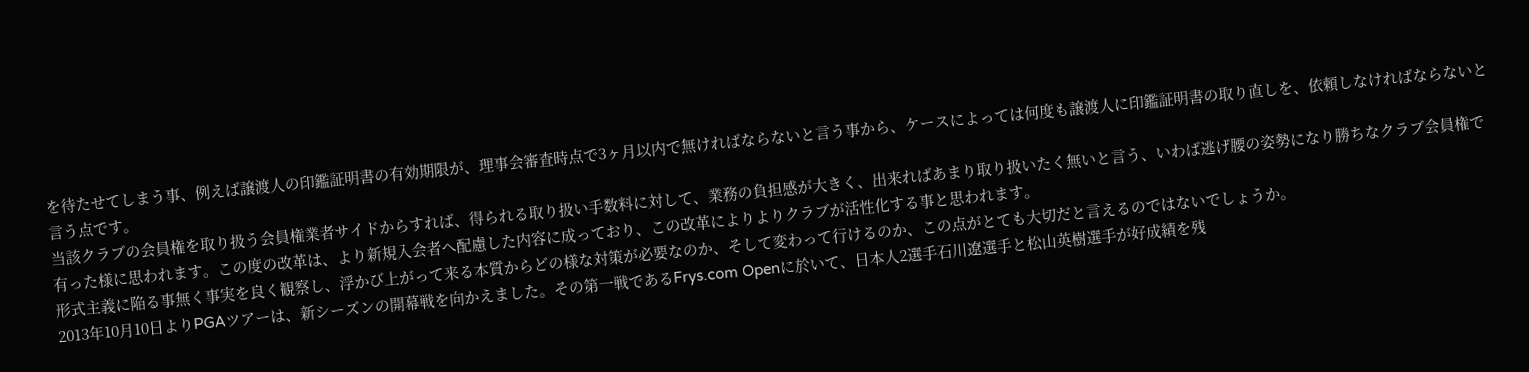を待たせてしまう事、例えば譲渡人の印鑑証明書の有効期限が、理事会審査時点で3ヶ月以内で無ければならないと言う事から、ケースによっては何度も譲渡人に印鑑証明書の取り直しを、依頼しなければならないと言う点です。
当該クラブの会員権を取り扱う会員権業者サイドからすれば、得られる取り扱い手数料に対して、業務の負担感が大きく、出来ればあまり取り扱いたく無いと言う、いわば逃げ腰の姿勢になり勝ちなクラブ会員権で有った様に思われます。この度の改革は、より新規入会者へ配慮した内容に成っており、この改革によりよりクラブが活性化する事と思われます。
形式主義に陥る事無く事実を良く観察し、浮かび上がって来る本質からどの様な対策が必要なのか、そして変わって行けるのか、この点がとても大切だと言えるのではないでしょうか。
2013年10月10日よりPGAツアーは、新シーズンの開幕戦を向かえました。その第一戦であるFrys.com Openに於いて、日本人2選手石川遼選手と松山英樹選手が好成績を残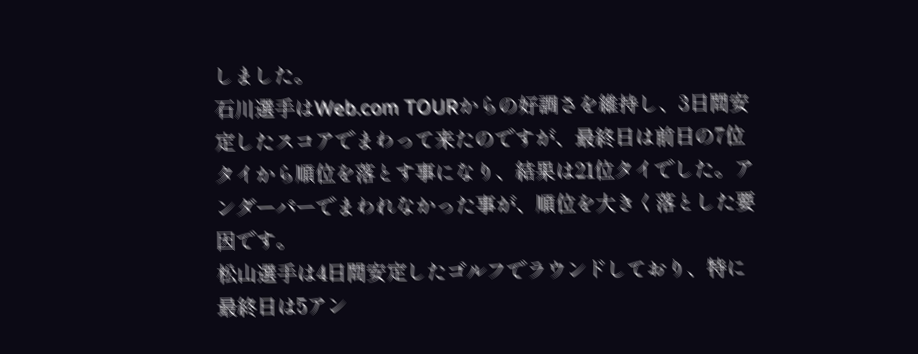しました。
石川選手はWeb.com TOURからの好調さを維持し、3日間安定したスコアでまわって来たのですが、最終日は前日の7位タイから順位を落とす事になり、結果は21位タイでした。アンダーパーでまわれなかった事が、順位を大きく落とした要因です。
松山選手は4日間安定したゴルフでラウンドしており、特に最終日は5アン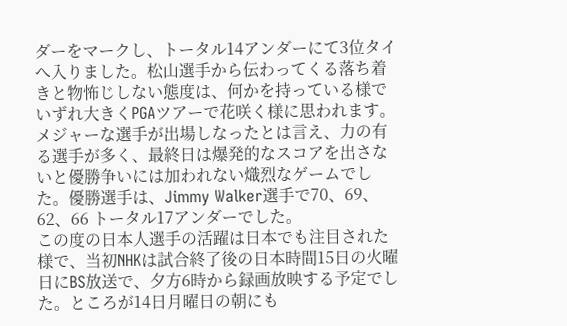ダーをマークし、トータル14アンダーにて3位タイへ入りました。松山選手から伝わってくる落ち着きと物怖じしない態度は、何かを持っている様でいずれ大きくPGAツアーで花咲く様に思われます。
メジャーな選手が出場しなったとは言え、力の有る選手が多く、最終日は爆発的なスコアを出さないと優勝争いには加われない熾烈なゲームでした。優勝選手は、Jimmy Walker選手で70、69、62、66 トータル17アンダーでした。
この度の日本人選手の活躍は日本でも注目された様で、当初NHKは試合終了後の日本時間15日の火曜日にBS放送で、夕方6時から録画放映する予定でした。ところが14日月曜日の朝にも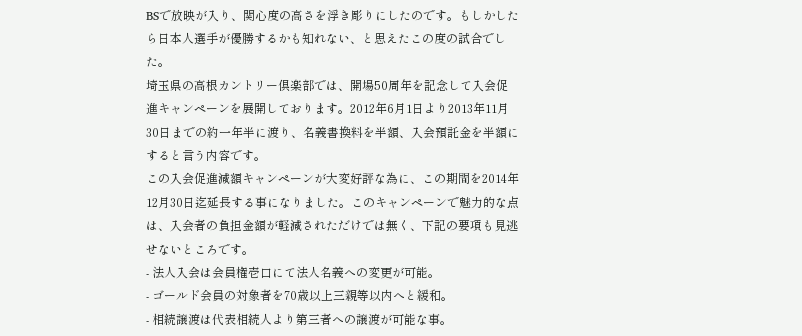BSで放映が入り、関心度の高さを浮き彫りにしたのです。もしかしたら日本人選手が優勝するかも知れない、と思えたこの度の試合でした。
埼玉県の高根カントリー倶楽部では、開場50周年を記念して入会促進キャンペーンを展開しております。2012年6月1日より2013年11月30日までの約一年半に渡り、名義書換料を半額、入会預託金を半額にすると言う内容です。
この入会促進減額キャンペーンが大変好評な為に、この期間を2014年12月30日迄延長する事になりました。このキャンペーンで魅力的な点は、入会者の負担金額が軽減されただけでは無く、下記の要項も見逃せないところです。
- 法人入会は会員権壱口にて法人名義への変更が可能。
- ゴールド会員の対象者を70歳以上三親等以内へと緩和。
- 相続譲渡は代表相続人より第三者への譲渡が可能な事。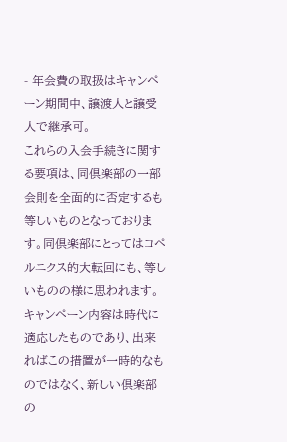- 年会費の取扱はキャンペーン期間中、譲渡人と譲受人で継承可。
これらの入会手続きに関する要項は、同倶楽部の一部会則を全面的に否定するも等しいものとなっております。同倶楽部にとってはコペルニクス的大転回にも、等しいものの様に思われます。キャンペーン内容は時代に適応したものであり、出来ればこの措置が一時的なものではなく、新しい倶楽部の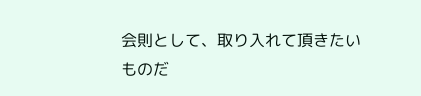会則として、取り入れて頂きたいものだ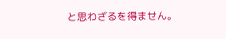と思わざるを得ません。